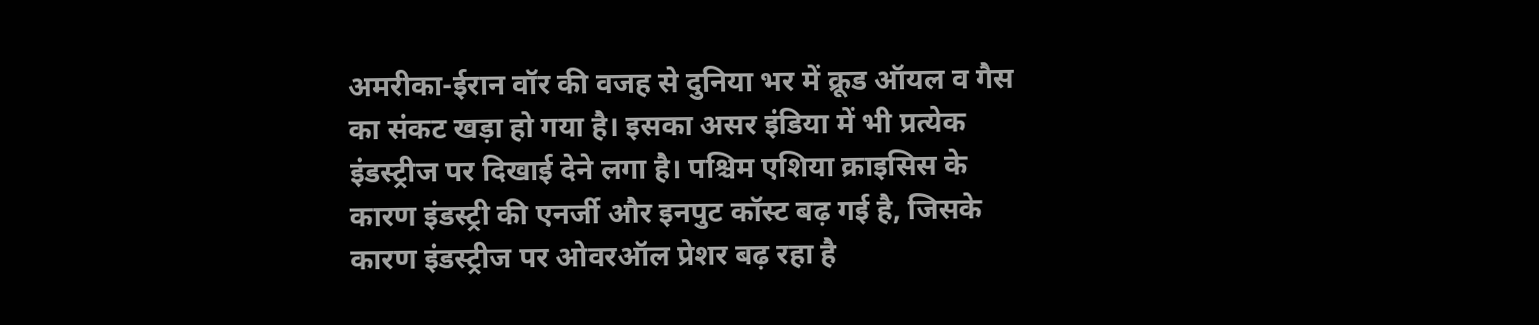अमरीका-ईरान वॉर की वजह से दुनिया भर में क्रूड ऑयल व गैस का संकट खड़ा हो गया है। इसका असर इंडिया में भी प्रत्येक इंडस्ट्रीज पर दिखाई देने लगा है। पश्चिम एशिया क्राइसिस के कारण इंडस्ट्री की एनर्जी और इनपुट कॉस्ट बढ़ गई है, जिसके कारण इंडस्ट्रीज पर ओवरऑल प्रेशर बढ़ रहा है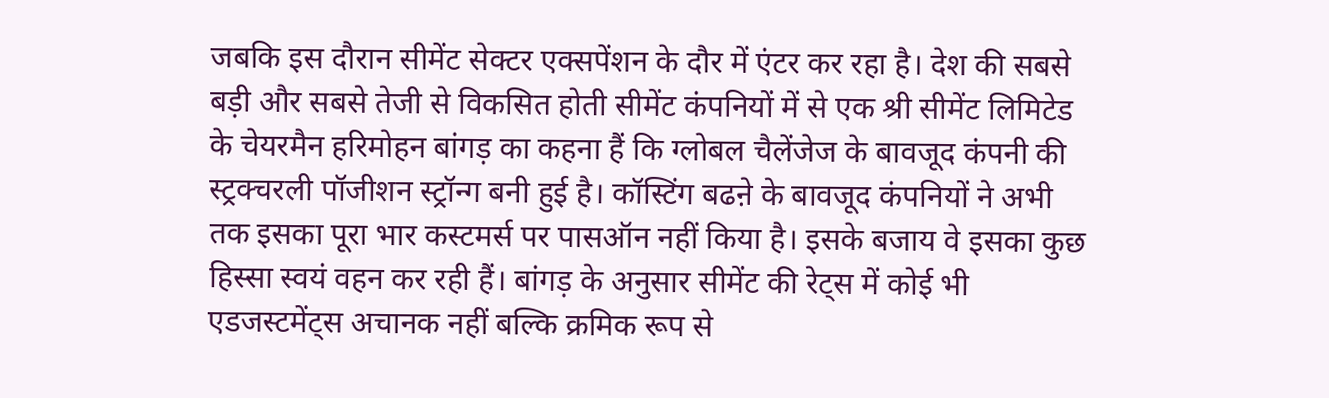जबकि इस दौरान सीमेंट सेक्टर एक्सपेंशन के दौर में एंटर कर रहा है। देश की सबसे बड़ी और सबसे तेजी से विकसित होती सीमेंट कंपनियों में से एक श्री सीमेंट लिमिटेड के चेयरमैन हरिमोहन बांगड़ का कहना हैं कि ग्लोबल चैलेंजेज के बावजूद कंपनी की स्ट्रक्चरली पॉजीशन स्ट्रॉन्ग बनी हुई है। कॉस्टिंग बढऩे के बावजूद कंपनियों ने अभी तक इसका पूरा भार कस्टमर्स पर पासऑन नहीं किया है। इसके बजाय वे इसका कुछ हिस्सा स्वयं वहन कर रही हैं। बांगड़ के अनुसार सीमेंट की रेट्स में कोई भी एडजस्टमेंट्स अचानक नहीं बल्कि क्रमिक रूप से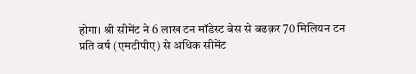होगा। श्री सीमेंट ने 6 लाख टन मॉडेस्ट बेस से बढक़र 70 मिलियन टन प्रति वर्ष (एमटीपीए) से अधिक सीमेंट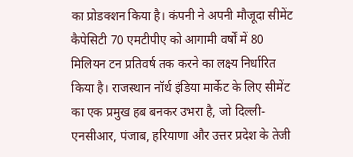का प्रोडक्शन किया है। कंपनी ने अपनी मौजूदा सीमेंट कैपेसिटी 70 एमटीपीए को आगामी वर्षों में 80 मिलियन टन प्रतिवर्ष तक करने का लक्ष्य निर्धारित किया है। राजस्थान नॉर्थ इंडिया मार्केट के लिए सीमेंट का एक प्रमुख हब बनकर उभरा है, जो दिल्ली-एनसीआर, पंजाब, हरियाणा और उत्तर प्रदेश के तेजी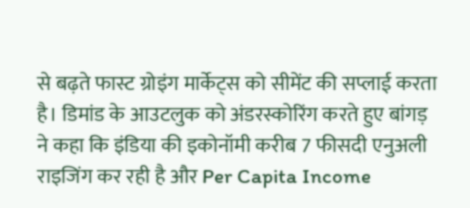से बढ़ते फास्ट ग्रोइंग मार्केट्स को सीमेंट की सप्लाई करता है। डिमांड के आउटलुक को अंडरस्कोरिंग करते हुए बांगड़ ने कहा कि इंडिया की इकोनॉमी करीब 7 फीसदी एनुअली राइजिंग कर रही है और Per Capita Income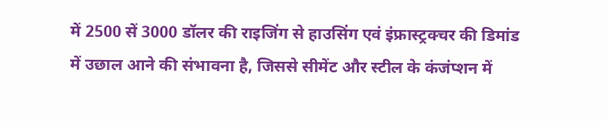में 2500 सें 3000 डॉलर की राइजिंग से हाउसिंग एवं इंफ्रास्ट्रक्चर की डिमांड में उछाल आने की संभावना है, जिससे सीमेंट और स्टील के कंजंप्शन में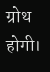ग्रोथ होगी।